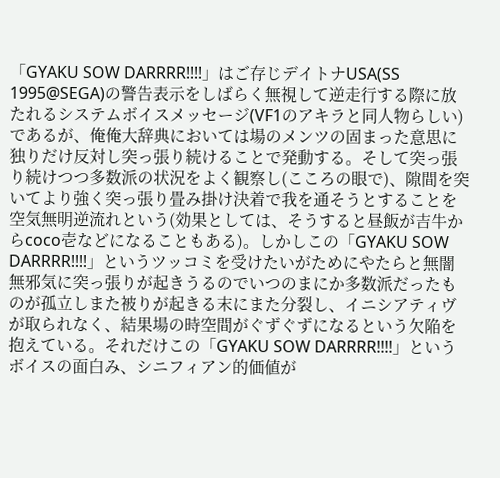「GYAKU SOW DARRRR!!!!」はご存じデイトナUSA(SS 1995@SEGA)の警告表示をしばらく無視して逆走行する際に放たれるシステムボイスメッセージ(VF1のアキラと同人物らしい)であるが、俺俺大辞典においては場のメンツの固まった意思に独りだけ反対し突っ張り続けることで発動する。そして突っ張り続けつつ多数派の状況をよく観察し(こころの眼で)、隙間を突いてより強く突っ張り畳み掛け決着で我を通そうとすることを空気無明逆流れという(効果としては、そうすると昼飯が吉牛からcoco壱などになることもある)。しかしこの「GYAKU SOW DARRRR!!!!」というツッコミを受けたいがためにやたらと無闇無邪気に突っ張りが起きうるのでいつのまにか多数派だったものが孤立しまた被りが起きる末にまた分裂し、イニシアティヴが取られなく、結果場の時空間がぐずぐずになるという欠陥を抱えている。それだけこの「GYAKU SOW DARRRR!!!!」というボイスの面白み、シニフィアン的価値が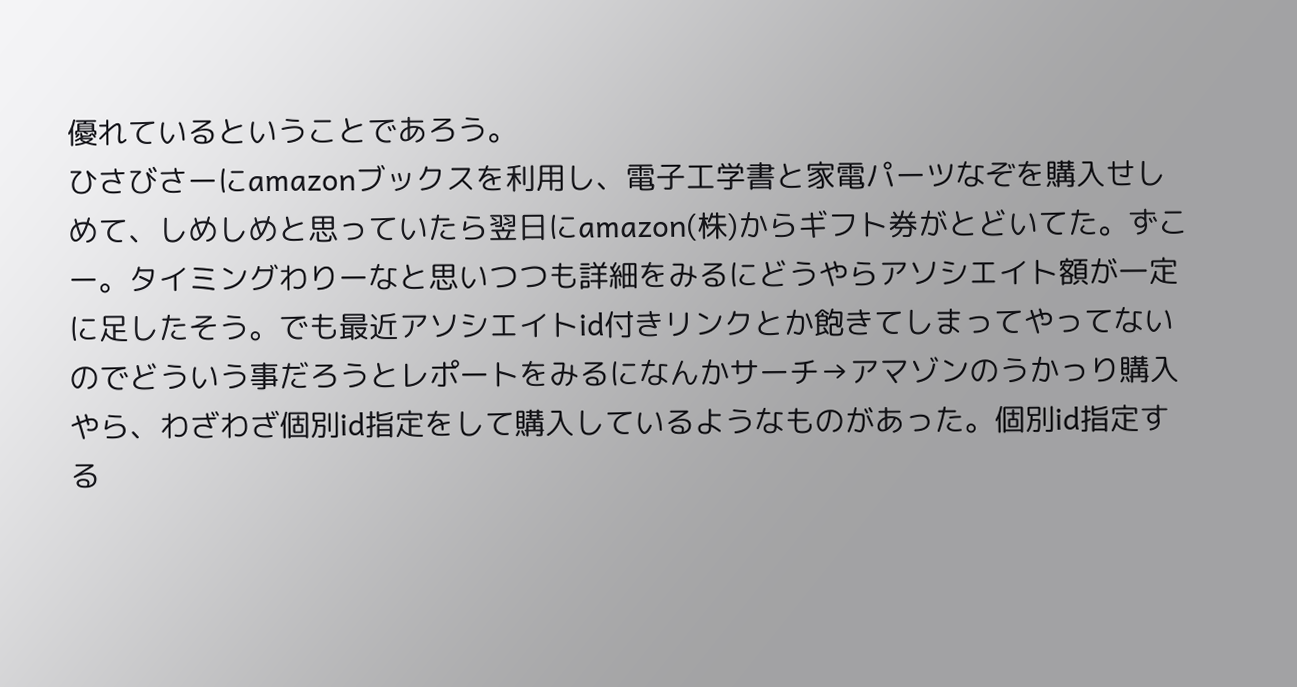優れているということであろう。
ひさびさーにamazonブックスを利用し、電子工学書と家電パーツなぞを購入せしめて、しめしめと思っていたら翌日にamazon(株)からギフト券がとどいてた。ずこー。タイミングわりーなと思いつつも詳細をみるにどうやらアソシエイト額が一定に足したそう。でも最近アソシエイトid付きリンクとか飽きてしまってやってないのでどういう事だろうとレポートをみるになんかサーチ→アマゾンのうかっり購入やら、わざわざ個別id指定をして購入しているようなものがあった。個別id指定する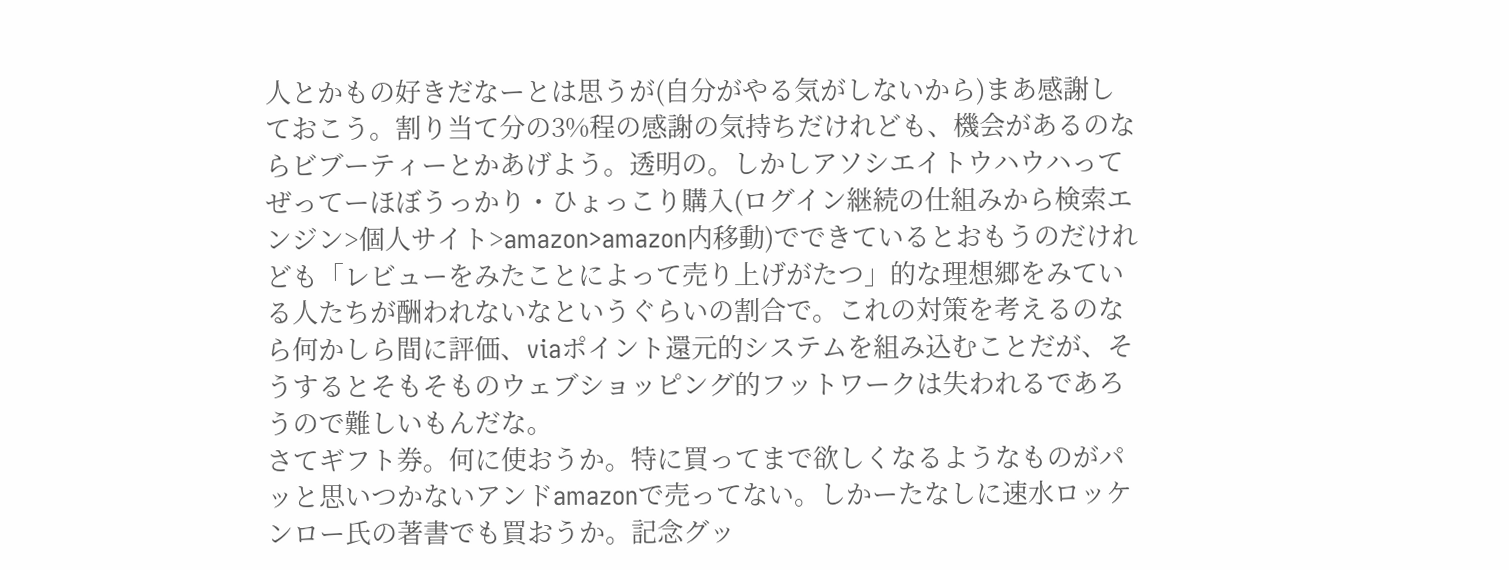人とかもの好きだなーとは思うが(自分がやる気がしないから)まあ感謝しておこう。割り当て分の3%程の感謝の気持ちだけれども、機会があるのならビブーティーとかあげよう。透明の。しかしアソシエイトウハウハってぜってーほぼうっかり・ひょっこり購入(ログイン継続の仕組みから検索エンジン>個人サイト>amazon>amazon内移動)でできているとおもうのだけれども「レビューをみたことによって売り上げがたつ」的な理想郷をみている人たちが酬われないなというぐらいの割合で。これの対策を考えるのなら何かしら間に評価、viaポイント還元的システムを組み込むことだが、そうするとそもそものウェブショッピング的フットワークは失われるであろうので難しいもんだな。
さてギフト券。何に使おうか。特に買ってまで欲しくなるようなものがパッと思いつかないアンドamazonで売ってない。しかーたなしに速水ロッケンロー氏の著書でも買おうか。記念グッ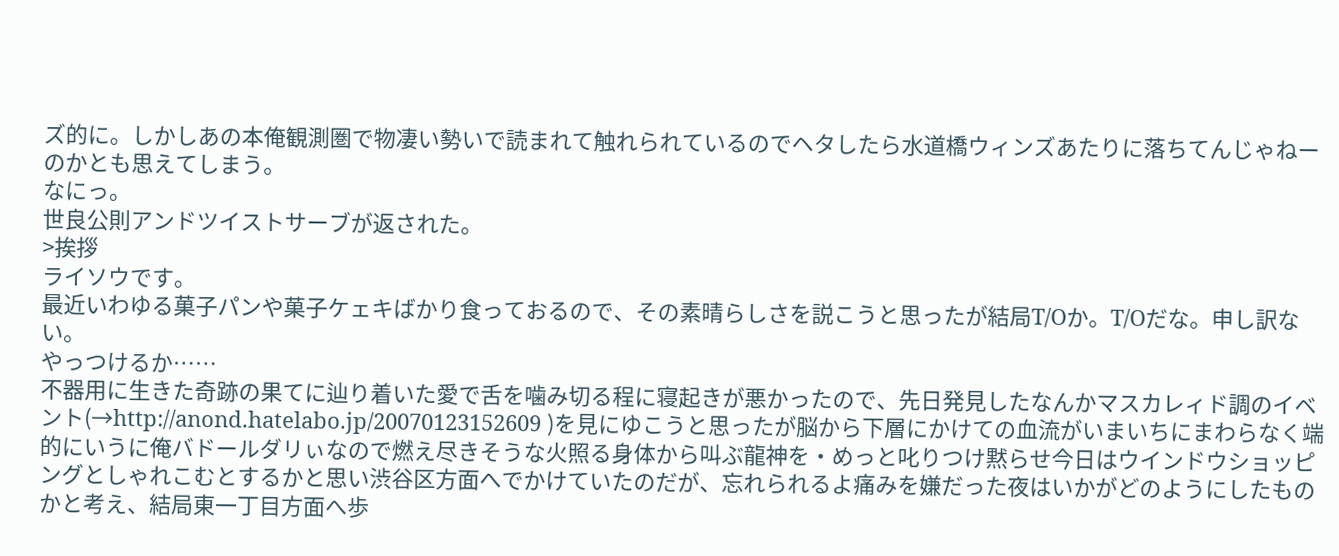ズ的に。しかしあの本俺観測圏で物凄い勢いで読まれて触れられているのでヘタしたら水道橋ウィンズあたりに落ちてんじゃねーのかとも思えてしまう。
なにっ。
世良公則アンドツイストサーブが返された。
>挨拶
ライソウです。
最近いわゆる菓子パンや菓子ケェキばかり食っておるので、その素晴らしさを説こうと思ったが結局T/Oか。T/Oだな。申し訳ない。
やっつけるか……
不器用に生きた奇跡の果てに辿り着いた愛で舌を噛み切る程に寝起きが悪かったので、先日発見したなんかマスカレィド調のイベント(→http://anond.hatelabo.jp/20070123152609 )を見にゆこうと思ったが脳から下層にかけての血流がいまいちにまわらなく端的にいうに俺バドールダリぃなので燃え尽きそうな火照る身体から叫ぶ龍神を・めっと叱りつけ黙らせ今日はウインドウショッピングとしゃれこむとするかと思い渋谷区方面へでかけていたのだが、忘れられるよ痛みを嫌だった夜はいかがどのようにしたものかと考え、結局東一丁目方面へ歩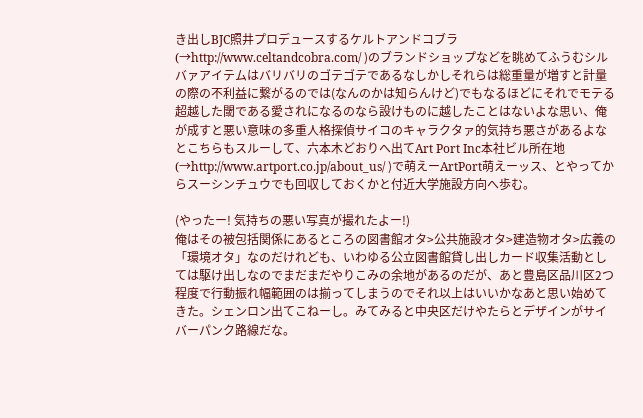き出しBJC照井プロデュースするケルトアンドコブラ(→http://www.celtandcobra.com/ )のブランドショップなどを眺めてふうむシルバァアイテムはバリバリのゴテゴテであるなしかしそれらは総重量が増すと計量の際の不利益に繋がるのでは(なんのかは知らんけど)でもなるほどにそれでモテる超越した閾である愛されになるのなら設けものに越したことはないよな思い、俺が成すと悪い意味の多重人格探偵サイコのキャラクタァ的気持ち悪さがあるよなとこちらもスルーして、六本木どおりへ出てArt Port Inc本社ビル所在地(→http://www.artport.co.jp/about_us/ )で萌えーArtPort萌えーッス、とやってからスーシンチュウでも回収しておくかと付近大学施設方向へ歩む。

(やったー! 気持ちの悪い写真が撮れたよー!)
俺はその被包括関係にあるところの図書館オタ>公共施設オタ>建造物オタ>広義の「環境オタ」なのだけれども、いわゆる公立図書館貸し出しカード収集活動としては駆け出しなのでまだまだやりこみの余地があるのだが、あと豊島区品川区2つ程度で行動振れ幅範囲のは揃ってしまうのでそれ以上はいいかなあと思い始めてきた。シェンロン出てこねーし。みてみると中央区だけやたらとデザインがサイバーパンク路線だな。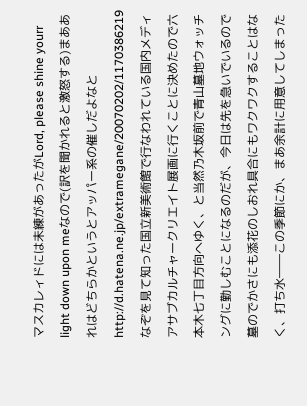マスカレィドには未練があったがLord, please shine yourr light down upon meなので(訳を聞かれると激怒する)まああれはどちらかというとアッパー系の催しだよなとhttp://d.hatena.ne.jp/extramegane/20070202/1170386219 なぞを見て知った国立新美術館で行なわれている国内メディアサブカルチャークリエイト展画に行くことに決めたので六本木七丁目方向へゆく、と当然乃木坂前で青山墓地ウォッチングに勤しむことになるのだが、今日は先を急いでいるので墓のでかさにも添花のしおれ具合にもワクワクすることはなく、打ち水――この季節にか、まあ余計に用意してしまった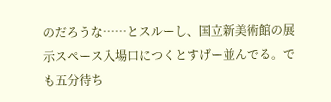のだろうな……とスルーし、国立新美術館の展示スペース入場口につくとすげー並んでる。でも五分待ち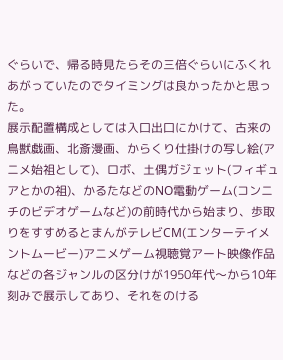ぐらいで、帰る時見たらその三倍ぐらいにふくれあがっていたのでタイミングは良かったかと思った。
展示配置構成としては入口出口にかけて、古来の鳥獣戯画、北斎漫画、からくり仕掛けの写し絵(アニメ始祖として)、ロボ、土偶ガジェット(フィギュアとかの祖)、かるたなどのNO電動ゲーム(コンニチのビデオゲームなど)の前時代から始まり、歩取りをすすめるとまんがテレビCM(エンターテイメントムービー)アニメゲーム視聴覚アート映像作品などの各ジャンルの区分けが1950年代〜から10年刻みで展示してあり、それをのける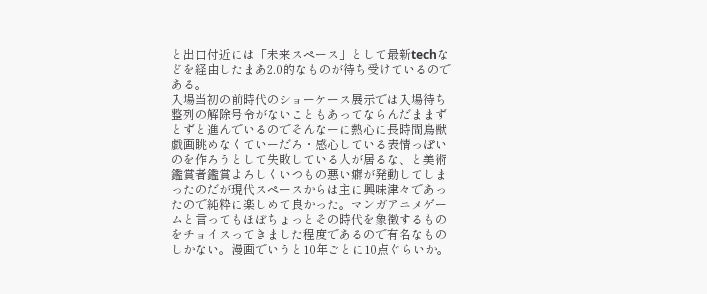と出口付近には「未来スペース」として最新techなどを経由したまあ2.0的なものが待ち受けているのである。
入場当初の前時代のショーケース展示では入場待ち整列の解除号令がないこともあってならんだままずとずと進んでいるのでそんなーに熱心に長時間鳥獣戯画眺めなくていーだろ・感心している表情っぽいのを作ろうとして失敗している人が居るな、と美術鑑賞者鑑賞よろしくいつもの悪い癖が発動してしまったのだが現代スペースからは主に興味津々であったので純粋に楽しめて良かった。マンガアニメゲームと言ってもほぼちょっとその時代を象徴するものをチョイスってきました程度であるので有名なものしかない。漫画でいうと10年ごとに10点ぐらいか。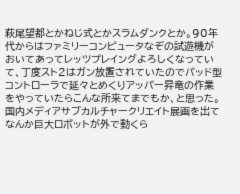萩尾望都とかねじ式とかスラムダンクとか。90年代からはファミリーコンピュータなぞの試遊機がおいてあってレッツプレイングよろしくなっていて、丁度スト2はガン放置されていたのでパッド型コントローラで延々とめくりアッパー昇竜の作業をやっていたらこんな所来てまでもか、と思った。
国内メディアサブカルチャークリエイト展画を出てなんか巨大ロボットが外で動くら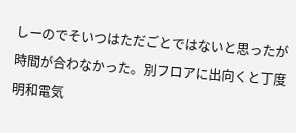しーのでそいつはただごとではないと思ったが時間が合わなかった。別フロアに出向くと丁度明和電気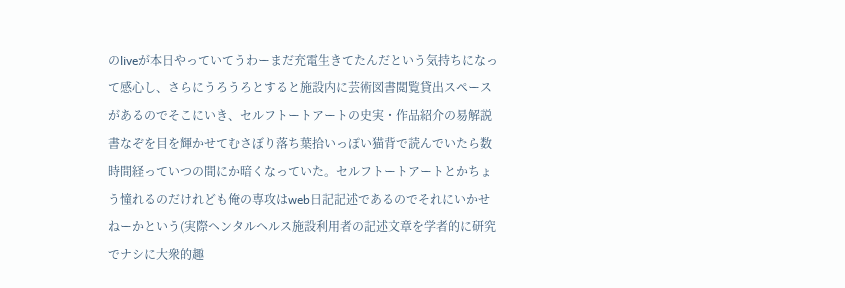のliveが本日やっていてうわーまだ充電生きてたんだという気持ちになって感心し、さらにうろうろとすると施設内に芸術図書閲覧貸出スペースがあるのでそこにいき、セルフトートアートの史実・作品紹介の易解説書なぞを目を輝かせてむさぼり落ち葉拾いっぽい猫背で読んでいたら数時間経っていつの間にか暗くなっていた。セルフトートアートとかちょう憧れるのだけれども俺の専攻はweb日記記述であるのでそれにいかせねーかという(実際ヘンタルヘルス施設利用者の記述文章を学者的に研究でナシに大衆的趣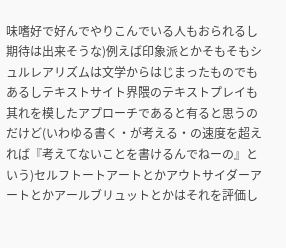味嗜好で好んでやりこんでいる人もおられるし期待は出来そうな)例えば印象派とかそもそもシュルレアリズムは文学からはじまったものでもあるしテキストサイト界隈のテキストプレイも其れを模したアプローチであると有ると思うのだけど(いわゆる書く・が考える・の速度を超えれば『考えてないことを書けるんでねーの』という)セルフトートアートとかアウトサイダーアートとかアールブリュットとかはそれを評価し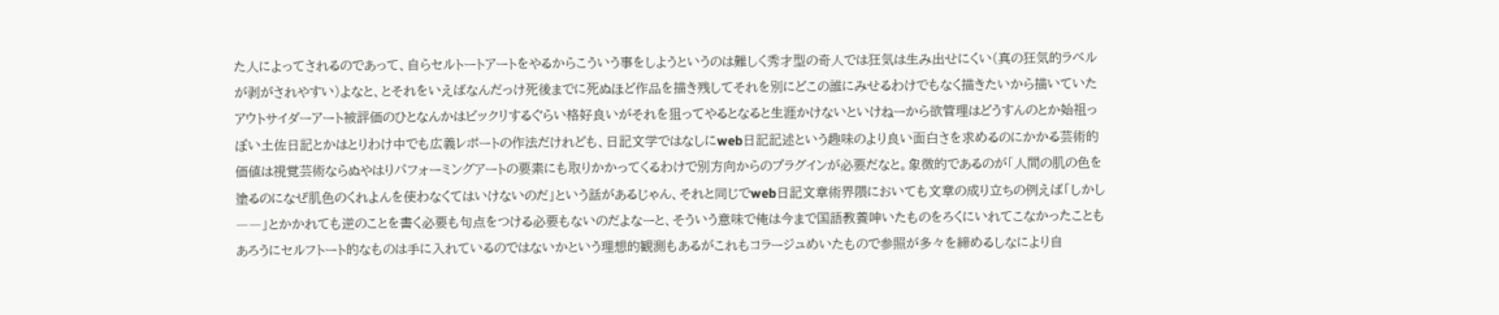た人によってされるのであって、自らセルトートアートをやるからこういう事をしようというのは難しく秀才型の奇人では狂気は生み出せにくい(真の狂気的ラベルが剥がされやすい)よなと、とそれをいえばなんだっけ死後までに死ぬほど作品を描き残してそれを別にどこの誰にみせるわけでもなく描きたいから描いていたアウトサイダーアート被評価のひとなんかはビックリするぐらい格好良いがそれを狙ってやるとなると生涯かけないといけねーから欲管理はどうすんのとか始祖っぽい土佐日記とかはとりわけ中でも広義レポートの作法だけれども、日記文学ではなしにweb日記記述という趣味のより良い面白さを求めるのにかかる芸術的価値は視覚芸術ならぬやはりパフォーミングアートの要素にも取りかかってくるわけで別方向からのプラグインが必要だなと。象徴的であるのが「人間の肌の色を塗るのになぜ肌色のくれよんを使わなくてはいけないのだ」という話があるじゃん、それと同じでweb日記文章術界隈においても文章の成り立ちの例えば「しかし――」とかかれても逆のことを書く必要も句点をつける必要もないのだよなーと、そういう意味で俺は今まで国語教養呻いたものをろくにいれてこなかったこともあろうにセルフトート的なものは手に入れているのではないかという理想的観測もあるがこれもコラージュめいたもので参照が多々を締めるしなにより自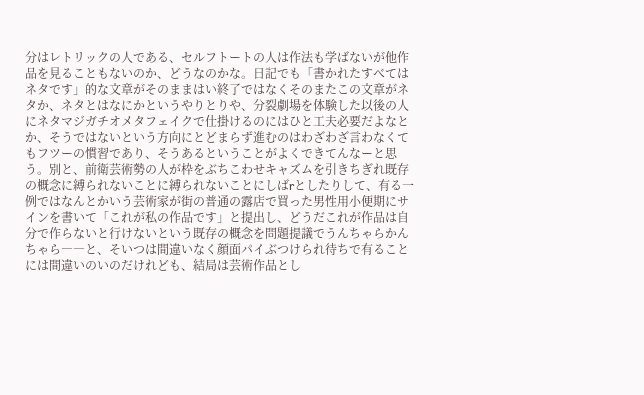分はレトリックの人である、セルフトートの人は作法も学ばないが他作品を見ることもないのか、どうなのかな。日記でも「書かれたすべてはネタです」的な文章がそのままはい終了ではなくそのまたこの文章がネタか、ネタとはなにかというやりとりや、分裂劇場を体験した以後の人にネタマジガチオメタフェイクで仕掛けるのにはひと工夫必要だよなとか、そうではないという方向にとどまらず進むのはわざわざ言わなくてもフツーの慣習であり、そうあるということがよくできてんなーと思う。別と、前衛芸術勢の人が枠をぶちこわせキャズムを引きちぎれ既存の概念に縛られないことに縛られないことにしばrとしたりして、有る一例ではなんとかいう芸術家が街の普通の露店で買った男性用小便期にサインを書いて「これが私の作品です」と提出し、どうだこれが作品は自分で作らないと行けないという既存の概念を問題提議でうんちゃらかんちゃら――と、そいつは間違いなく顔面パイぶつけられ待ちで有ることには間違いのいのだけれども、結局は芸術作品とし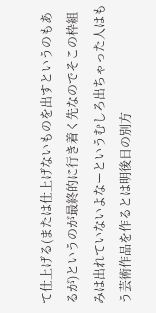て仕上げる(または仕上げないものを出すというのもあるが)というのが最終的に行き着く先なのでそこの枠組みは出れていないよなーというむしろ出ちゃった人はもう芸術作品を作るとは明後日の別方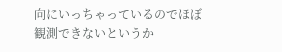向にいっちゃっているのでほぼ観測できないというか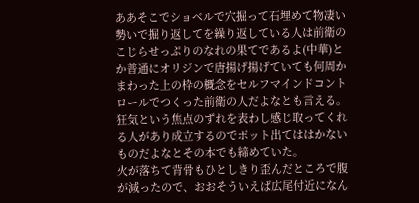ああそこでショベルで穴掘って石埋めて物凄い勢いで掘り返してを繰り返している人は前衛のこじらせっぷりのなれの果てであるよ(中華)とか普通にオリジンで唐揚げ揚げていても何周かまわった上の枠の概念をセルフマインドコントロールでつくった前衛の人だよなとも言える。狂気という焦点のずれを表わし感じ取ってくれる人があり成立するのでポット出てははかないものだよなとその本でも締めていた。
火が落ちて背骨もひとしきり歪んだところで腹が減ったので、おおそういえば広尾付近になん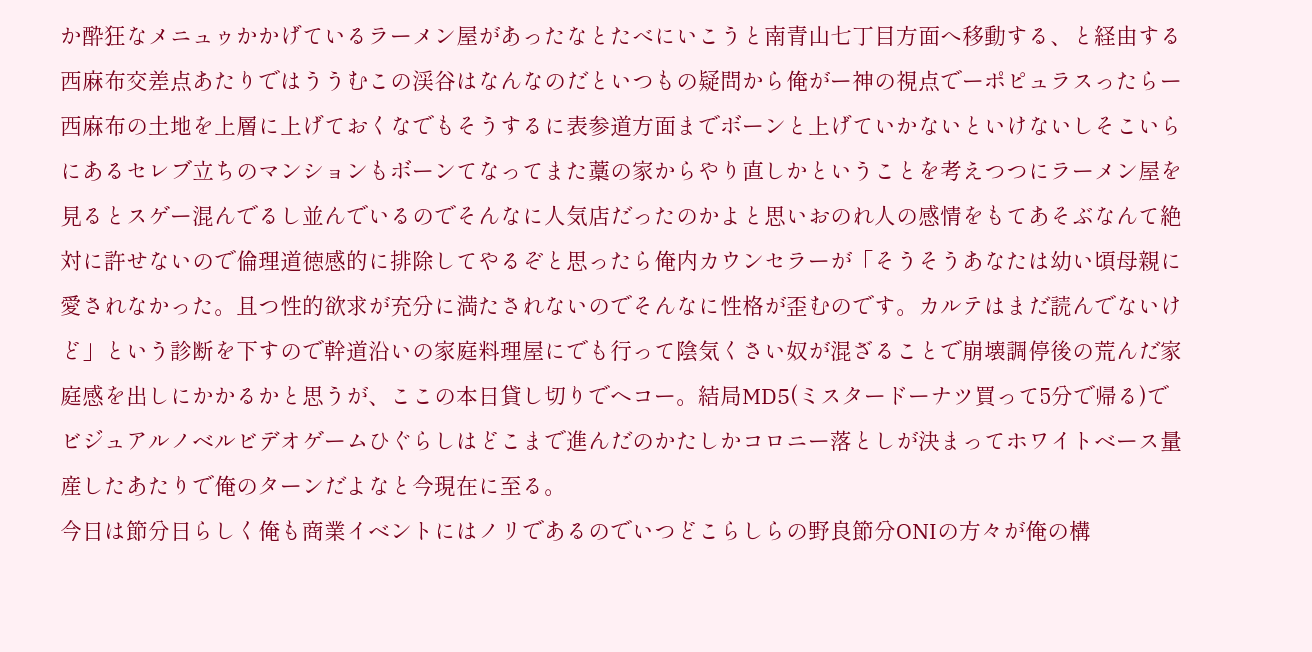か酔狂なメニュゥかかげているラーメン屋があったなとたべにいこうと南青山七丁目方面へ移動する、と経由する西麻布交差点あたりではううむこの渓谷はなんなのだといつもの疑問から俺がー神の視点でーポピュラスったらー西麻布の土地を上層に上げておくなでもそうするに表参道方面までボーンと上げていかないといけないしそこいらにあるセレブ立ちのマンションもボーンてなってまた藁の家からやり直しかということを考えつつにラーメン屋を見るとスゲー混んでるし並んでいるのでそんなに人気店だったのかよと思いおのれ人の感情をもてあそぶなんて絶対に許せないので倫理道徳感的に排除してやるぞと思ったら俺内カウンセラーが「そうそうあなたは幼い頃母親に愛されなかった。且つ性的欲求が充分に満たされないのでそんなに性格が歪むのです。カルテはまだ読んでないけど」という診断を下すので幹道沿いの家庭料理屋にでも行って陰気くさい奴が混ざることで崩壊調停後の荒んだ家庭感を出しにかかるかと思うが、ここの本日貸し切りでヘコー。結局MD5(ミスタードーナツ買って5分で帰る)でビジュアルノベルビデオゲームひぐらしはどこまで進んだのかたしかコロニー落としが決まってホワイトベース量産したあたりで俺のターンだよなと今現在に至る。
今日は節分日らしく俺も商業イベントにはノリであるのでいつどこらしらの野良節分ONIの方々が俺の構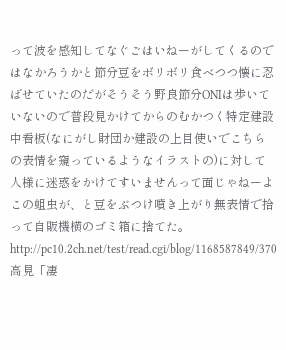って波を感知してなぐごはいねーがしてくるのではなかろうかと節分豆をボリボリ食べつつ懐に忍ばせていたのだがそうそう野良節分ONIは歩いていないので普段見かけてからのむかつく特定建設中看板(なにがし財団か建設の上目使いでこちらの表情を窺っているようなイラストの)に対して人様に迷惑をかけてすいませんって面じゃねーよこの蛆虫が、と豆をぶつけ噴き上がり無表情で拾って自販機横のゴミ箱に捨てた。
http://pc10.2ch.net/test/read.cgi/blog/1168587849/370
高見「凄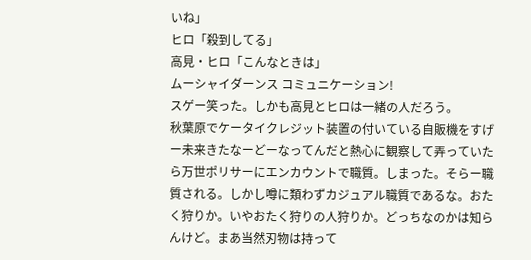いね」
ヒロ「殺到してる」
高見・ヒロ「こんなときは」
ムーシャイダーンス コミュニケーション!
スゲー笑った。しかも高見とヒロは一緒の人だろう。
秋葉原でケータイクレジット装置の付いている自販機をすげー未来きたなーどーなってんだと熱心に観察して弄っていたら万世ポリサーにエンカウントで職質。しまった。そらー職質される。しかし噂に類わずカジュアル職質であるな。おたく狩りか。いやおたく狩りの人狩りか。どっちなのかは知らんけど。まあ当然刃物は持って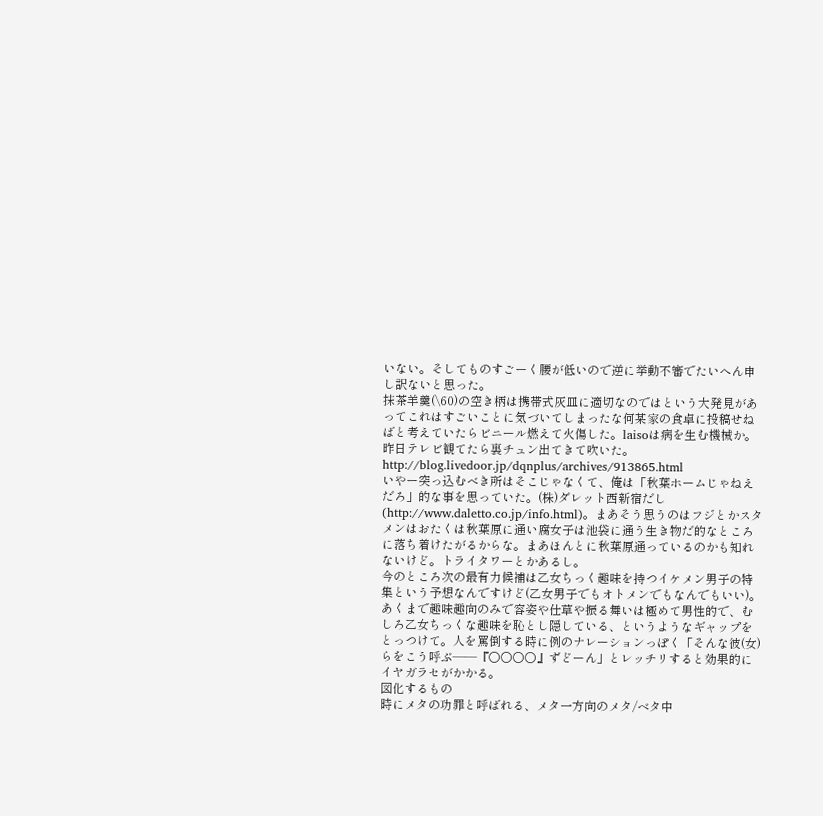いない。そしてものすごーく腰が低いので逆に挙動不審でたいへん申し訳ないと思った。
抹茶羊羹(\60)の空き柄は携帯式灰皿に適切なのではという大発見があってこれはすごいことに気づいてしまったな何某家の食卓に投稿せねばと考えていたらビニール燃えて火傷した。laisoは病を生む機械か。
昨日テレビ観てたら裏チュン出てきて吹いた。
http://blog.livedoor.jp/dqnplus/archives/913865.html
いやー突っ込むべき所はそこじゃなくて、俺は「秋葉ホームじゃねえだろ」的な事を思っていた。(株)ダレット西新宿だし(http://www.daletto.co.jp/info.html)。まあそう思うのはフジとかスタメンはおたくは秋葉原に通い腐女子は池袋に通う生き物だ的なところに落ち着けたがるからな。まあほんとに秋葉原通っているのかも知れないけど。トライタワーとかあるし。
今のところ次の最有力候補は乙女ちっく趣味を持つイケメン男子の特集という予想なんですけど(乙女男子でもオトメンでもなんでもいい)。あくまで趣味趣向のみで容姿や仕草や振る舞いは極めて男性的で、むしろ乙女ちっくな趣味を恥とし隠している、というようなギャップをとっつけて。人を罵倒する時に例のナレーションっぽく「そんな彼(女)らをこう呼ぶ――『○○○○』ずどーん」とレッチリすると効果的にイヤガラセがかかる。
図化するもの
時にメタの功罪と呼ばれる、メタ一方向のメタ/ベタ中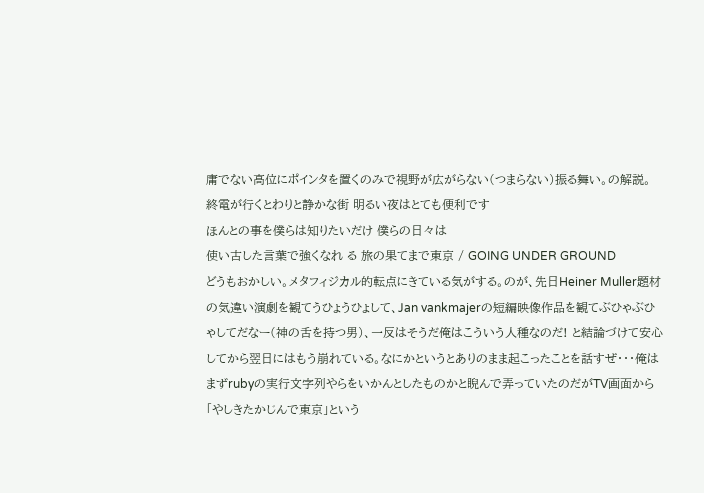庸でない高位にポインタを置くのみで視野が広がらない(つまらない)振る舞い。の解説。
終電が行くとわりと静かな街 明るい夜はとても便利です
ほんとの事を僕らは知りたいだけ 僕らの日々は
使い古した言葉で強くなれ る 旅の果てまで東京 / GOING UNDER GROUND
どうもおかしい。メタフィジカル的転点にきている気がする。のが、先日Heiner Muller題材の気違い演劇を観てうひょうひょして、Jan vankmajerの短編映像作品を観てぶひゃぶひゃしてだなー(神の舌を持つ男)、一反はそうだ俺はこういう人種なのだ! と結論づけて安心してから翌日にはもう崩れている。なにかというとありのまま起こったことを話すぜ・・・俺はまずrubyの実行文字列やらをいかんとしたものかと睨んで弄っていたのだがTV画面から「やしきたかじんで東京」という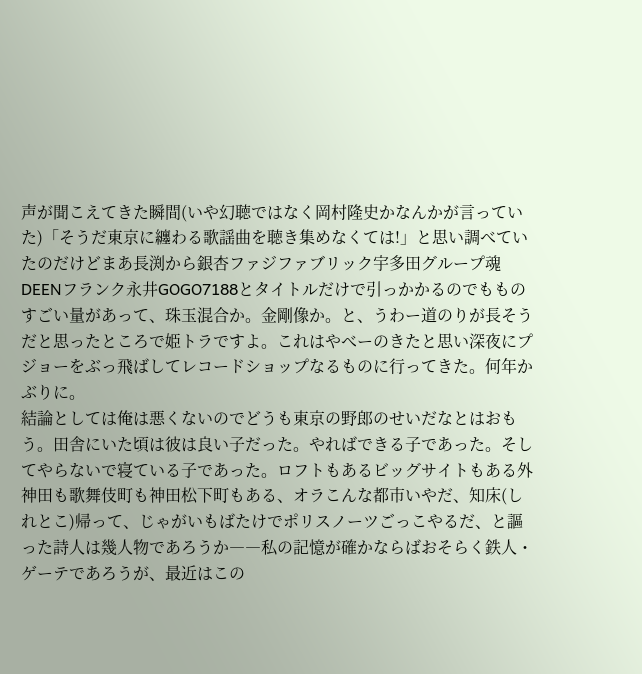声が聞こえてきた瞬間(いや幻聴ではなく岡村隆史かなんかが言っていた)「そうだ東京に纏わる歌謡曲を聴き集めなくては!」と思い調べていたのだけどまあ長渕から銀杏ファジファブリック宇多田グループ魂DEENフランク永井GOGO7188とタイトルだけで引っかかるのでもものすごい量があって、珠玉混合か。金剛像か。と、うわー道のりが長そうだと思ったところで姫トラですよ。これはやべーのきたと思い深夜にプジョーをぶっ飛ばしてレコードショップなるものに行ってきた。何年かぶりに。
結論としては俺は悪くないのでどうも東京の野郎のせいだなとはおもう。田舎にいた頃は彼は良い子だった。やればできる子であった。そしてやらないで寝ている子であった。ロフトもあるビッグサイトもある外神田も歌舞伎町も神田松下町もある、オラこんな都市いやだ、知床(しれとこ)帰って、じゃがいもばたけでポリスノーツごっこやるだ、と謳った詩人は幾人物であろうか――私の記憶が確かならばおそらく鉄人・ゲーテであろうが、最近はこの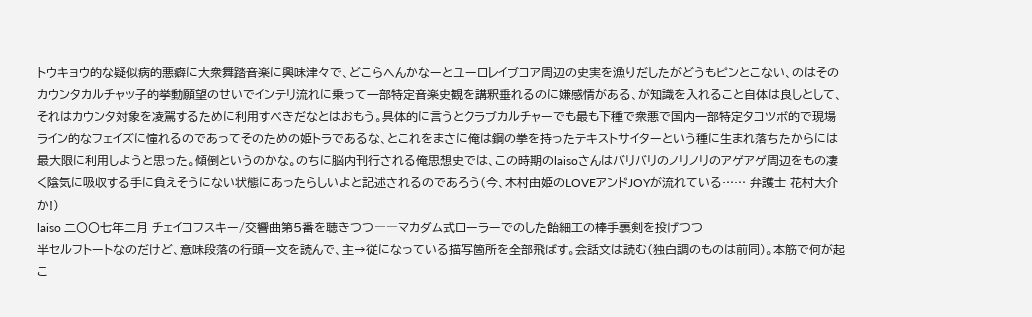トウキョウ的な疑似病的悪癖に大衆舞踏音楽に興味津々で、どこらへんかなーとユーロレイブコア周辺の史実を漁りだしたがどうもピンとこない、のはそのカウンタカルチャッ子的挙動願望のせいでインテリ流れに乗って一部特定音楽史観を講釈垂れるのに嫌感情がある、が知識を入れること自体は良しとして、それはカウンタ対象を凌駕するために利用すべきだなとはおもう。具体的に言うとクラブカルチャーでも最も下種で衆悪で国内一部特定タコツボ的で現場ライン的なフェイズに憧れるのであってそのための姫トラであるな、とこれをまさに俺は鋼の拳を持ったテキストサイターという種に生まれ落ちたからには最大限に利用しようと思った。傾倒というのかな。のちに脳内刊行される俺思想史では、この時期のlaisoさんはバリバリのノリノリのアゲアゲ周辺をもの凄く陰気に吸収する手に負えそうにない状態にあったらしいよと記述されるのであろう(今、木村由姫のLOVEアンドJOYが流れている…… 弁護士 花村大介か!)
laiso 二〇〇七年二月 チェイコフスキー/交響曲第5番を聴きつつ――マカダム式ローラーでのした飴細工の棒手裏剣を投げつつ
半セルフトートなのだけど、意味段落の行頭一文を読んで、主→従になっている描写箇所を全部飛ばす。会話文は読む(独白調のものは前同)。本筋で何が起こ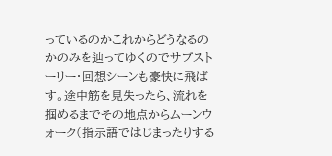っているのかこれからどうなるのかのみを辿ってゆくのでサブストーリー・回想シーンも豪快に飛ばす。途中筋を見失ったら、流れを掴めるまでその地点からムーンウォーク(指示語ではじまったりする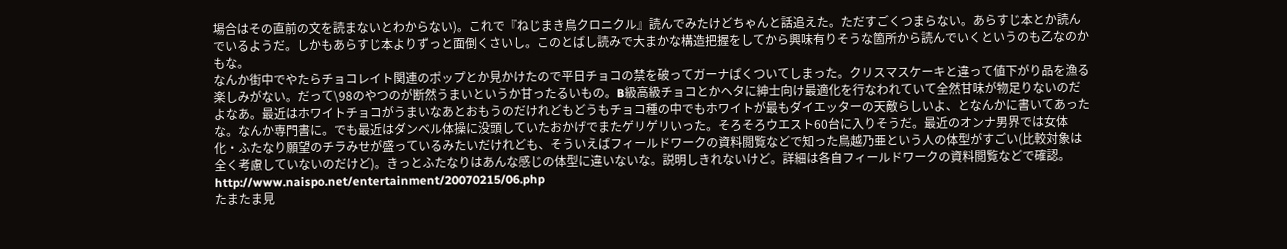場合はその直前の文を読まないとわからない)。これで『ねじまき鳥クロニクル』読んでみたけどちゃんと話追えた。ただすごくつまらない。あらすじ本とか読んでいるようだ。しかもあらすじ本よりずっと面倒くさいし。このとばし読みで大まかな構造把握をしてから興味有りそうな箇所から読んでいくというのも乙なのかもな。
なんか街中でやたらチョコレイト関連のポップとか見かけたので平日チョコの禁を破ってガーナぱくついてしまった。クリスマスケーキと違って値下がり品を漁る楽しみがない。だって\98のやつのが断然うまいというか甘ったるいもの。B級高級チョコとかヘタに紳士向け最適化を行なわれていて全然甘味が物足りないのだよなあ。最近はホワイトチョコがうまいなあとおもうのだけれどもどうもチョコ種の中でもホワイトが最もダイエッターの天敵らしいよ、となんかに書いてあったな。なんか専門書に。でも最近はダンベル体操に没頭していたおかげでまたゲリゲリいった。そろそろウエスト60台に入りそうだ。最近のオンナ男界では女体化・ふたなり願望のチラみせが盛っているみたいだけれども、そういえばフィールドワークの資料閲覧などで知った鳥越乃亜という人の体型がすごい(比較対象は全く考慮していないのだけど)。きっとふたなりはあんな感じの体型に違いないな。説明しきれないけど。詳細は各自フィールドワークの資料閲覧などで確認。
http://www.naispo.net/entertainment/20070215/06.php
たまたま見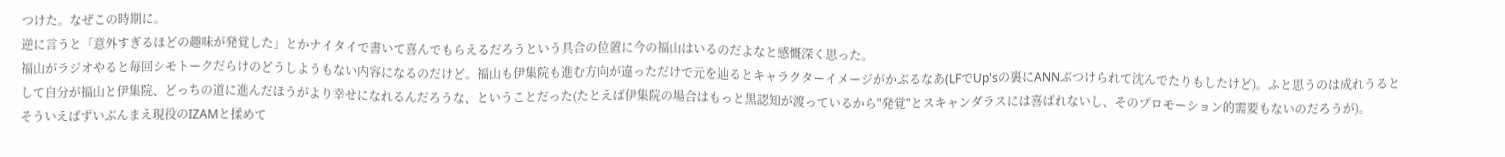つけた。なぜこの時期に。
逆に言うと「意外すぎるほどの趣味が発覚した」とかナイタイで書いて喜んでもらえるだろうという具合の位置に今の福山はいるのだよなと感慨深く思った。
福山がラジオやると毎回シモトークだらけのどうしようもない内容になるのだけど。福山も伊集院も進む方向が違っただけで元を辿るとキャラクターイメージがかぶるなあ(LFでUp'sの裏にANNぶつけられて沈んでたりもしたけど)。ふと思うのは成れうるとして自分が福山と伊集院、どっちの道に進んだほうがより幸せになれるんだろうな、ということだった(たとえば伊集院の場合はもっと黒認知が渡っているから"発覚"とスキャンダラスには喜ばれないし、そのプロモーション的需要もないのだろうが)。
そういえばずいぶんまえ現役のIZAMと揉めて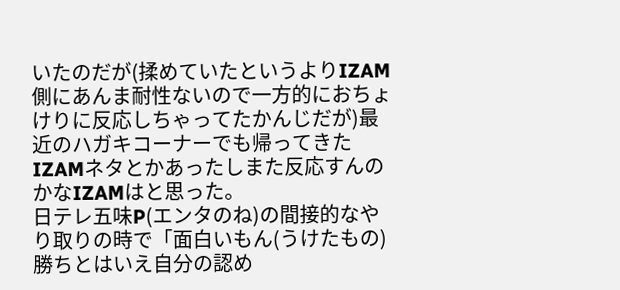いたのだが(揉めていたというよりIZAM側にあんま耐性ないので一方的におちょけりに反応しちゃってたかんじだが)最近のハガキコーナーでも帰ってきたIZAMネタとかあったしまた反応すんのかなIZAMはと思った。
日テレ五味P(エンタのね)の間接的なやり取りの時で「面白いもん(うけたもの)勝ちとはいえ自分の認め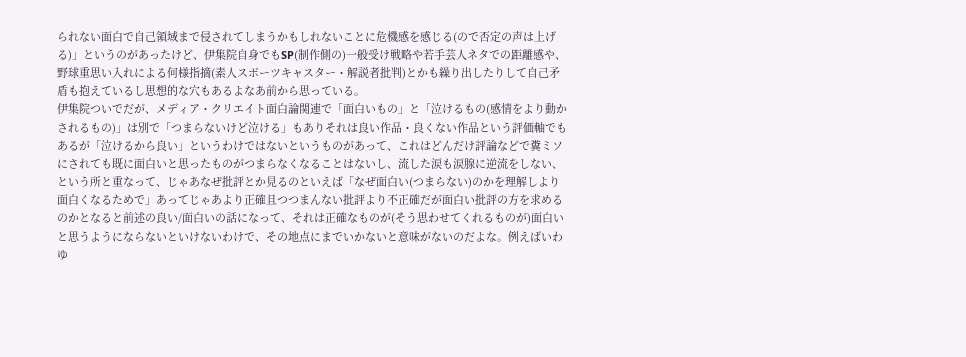られない面白で自己領域まで侵されてしまうかもしれないことに危機感を感じる(ので否定の声は上げる)」というのがあったけど、伊集院自身でもSP(制作側の)一般受け戦略や若手芸人ネタでの距離感や、野球重思い入れによる何様指摘(素人スポーツキャスター・解説者批判)とかも繰り出したりして自己矛盾も抱えているし思想的な穴もあるよなあ前から思っている。
伊集院ついでだが、メディア・クリエイト面白論関連で「面白いもの」と「泣けるもの(感情をより動かされるもの)」は別で「つまらないけど泣ける」もありそれは良い作品・良くない作品という評価軸でもあるが「泣けるから良い」というわけではないというものがあって、これはどんだけ評論などで糞ミソにされても既に面白いと思ったものがつまらなくなることはないし、流した涙も涙腺に逆流をしない、という所と重なって、じゃあなぜ批評とか見るのといえば「なぜ面白い(つまらない)のかを理解しより面白くなるためで」あってじゃあより正確且つつまんない批評より不正確だが面白い批評の方を求めるのかとなると前述の良い/面白いの話になって、それは正確なものが(そう思わせてくれるものが)面白いと思うようにならないといけないわけで、その地点にまでいかないと意味がないのだよな。例えばいわゆ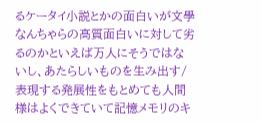るケータイ小説とかの面白いが文學なんちゃらの高質面白いに対して劣るのかといえば万人にそうではないし、あたらしいものを生み出す/表現する発展性をもとめても人間様はよくできていて記憶メモリのキ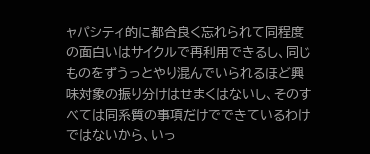ャパシティ的に都合良く忘れられて同程度の面白いはサイクルで再利用できるし、同じものをずうっとやり混んでいられるほど興味対象の振り分けはせまくはないし、そのすべては同系質の事項だけでできているわけではないから、いっ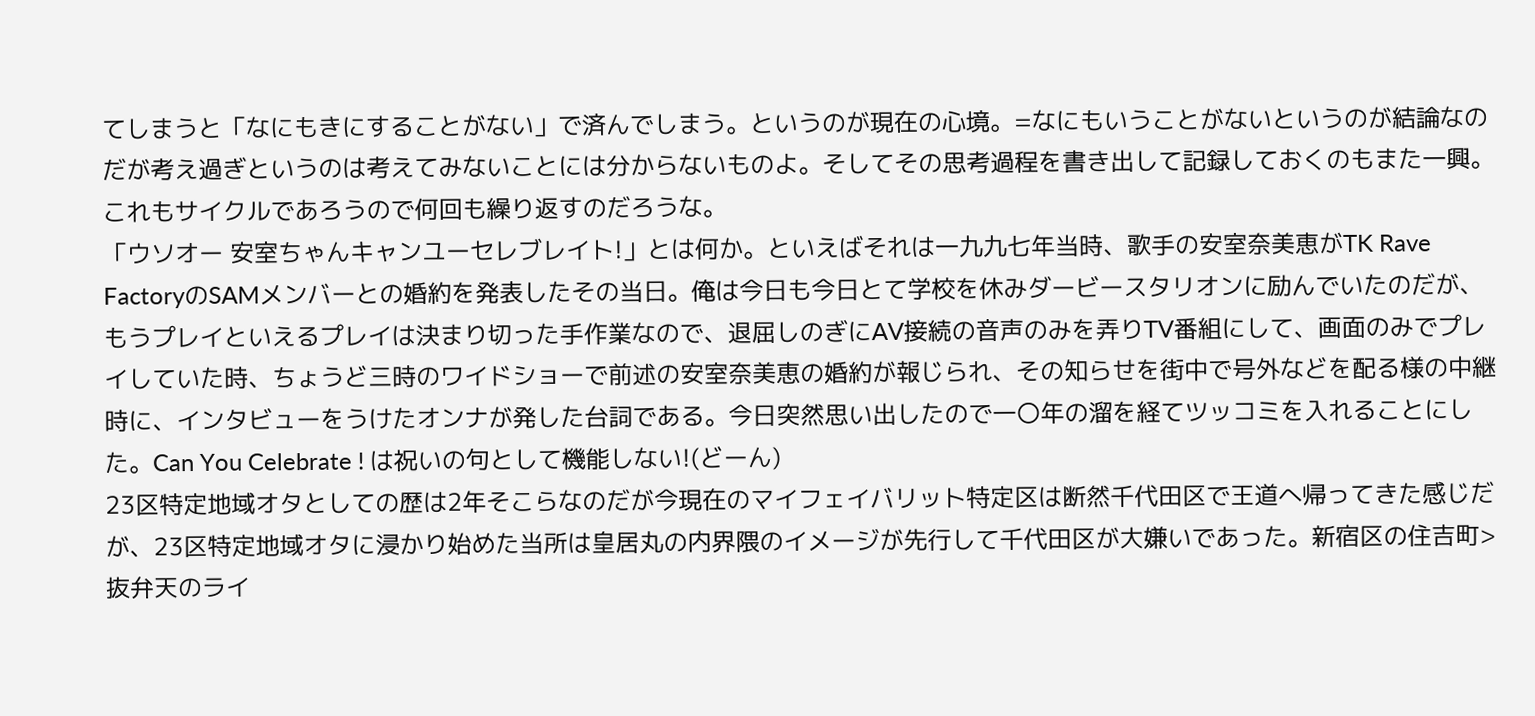てしまうと「なにもきにすることがない」で済んでしまう。というのが現在の心境。=なにもいうことがないというのが結論なのだが考え過ぎというのは考えてみないことには分からないものよ。そしてその思考過程を書き出して記録しておくのもまた一興。これもサイクルであろうので何回も繰り返すのだろうな。
「ウソオー 安室ちゃんキャンユーセレブレイト!」とは何か。といえばそれは一九九七年当時、歌手の安室奈美恵がTK Rave FactoryのSAMメンバーとの婚約を発表したその当日。俺は今日も今日とて学校を休みダービースタリオンに励んでいたのだが、もうプレイといえるプレイは決まり切った手作業なので、退屈しのぎにAV接続の音声のみを弄りTV番組にして、画面のみでプレイしていた時、ちょうど三時のワイドショーで前述の安室奈美恵の婚約が報じられ、その知らせを街中で号外などを配る様の中継時に、インタビューをうけたオンナが発した台詞である。今日突然思い出したので一〇年の溜を経てツッコミを入れることにした。Can You Celebrate ! は祝いの句として機能しない!(どーん)
23区特定地域オタとしての歴は2年そこらなのだが今現在のマイフェイバリット特定区は断然千代田区で王道へ帰ってきた感じだが、23区特定地域オタに浸かり始めた当所は皇居丸の内界隈のイメージが先行して千代田区が大嫌いであった。新宿区の住吉町>抜弁天のライ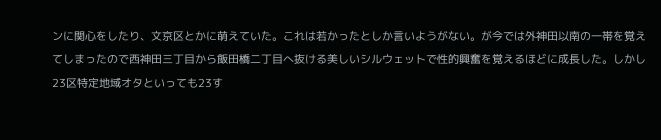ンに関心をしたり、文京区とかに萌えていた。これは若かったとしか言いようがない。が今では外神田以南の一帯を覚えてしまったので西神田三丁目から飯田橋二丁目へ抜ける美しいシルウェットで性的興奮を覚えるほどに成長した。しかし23区特定地域オタといっても23す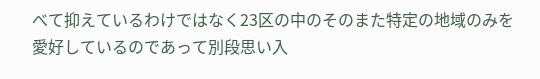べて抑えているわけではなく23区の中のそのまた特定の地域のみを愛好しているのであって別段思い入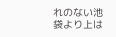れのない池袋より上は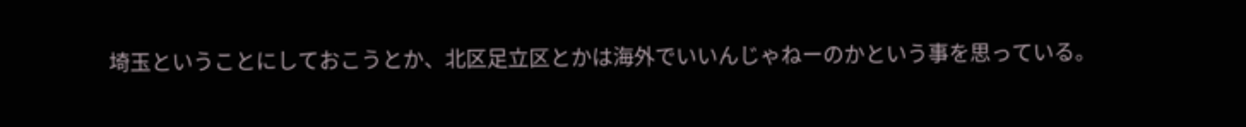埼玉ということにしておこうとか、北区足立区とかは海外でいいんじゃねーのかという事を思っている。